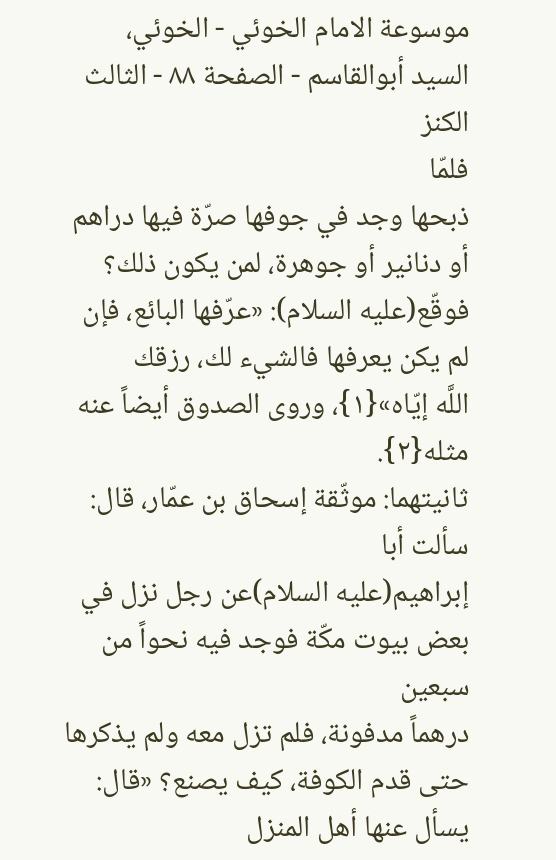موسوعة الامام الخوئي - الخوئي، السيد أبوالقاسم - الصفحة ٨٨ - الثالث الكنز
فلمّا
ذبحها وجد في جوفها صرّة فيها دراهم أو دنانير أو جوهرة، لمن يكون ذلك؟
فوقّع(عليه السلام): «عرّفها البائع، فإن لم يكن يعرفها فالشيء لك، رزقك
اللَّه إيّاه»{١}، وروى الصدوق أيضاً عنه مثله{٢}.
ثانيتهما: موثّقة إسحاق بن عمّار، قال: سألت أبا
إبراهيم(عليه السلام)عن رجل نزل في بعض بيوت مكّة فوجد فيه نحواً من سبعين
درهماً مدفونة، فلم تزل معه ولم يذكرها حتى قدم الكوفة، كيف يصنع؟ «قال:
يسأل عنها أهل المنزل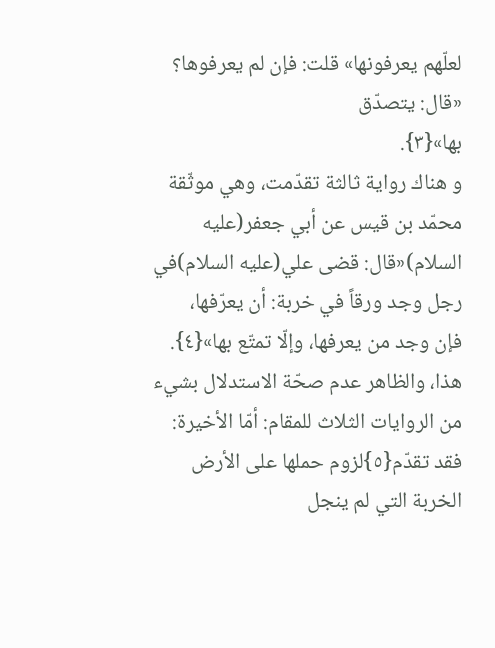لعلّهم يعرفونها» قلت: فإن لم يعرفوها؟ «قال: يتصدّق
بها»{٣}.
و هناك رواية ثالثة تقدّمت، وهي موثّقة محمّد بن قيس عن أبي جعفر(عليه
السلام)«قال: قضى علي(عليه السلام)في رجل وجد ورقاً في خربة: أن يعرّفها،
فإن وجد من يعرفها، وإلّا تمتّع بها»{٤}.
هذا، والظاهر عدم صحّة الاستدلال بشيء من الروايات الثلاث للمقام: أمّا الأخيرة: فقد تقدّم{٥}لزوم حملها على الأرض الخربة التي لم ينجل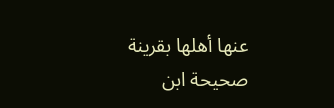عنها أهلها بقرينة صحيحة ابن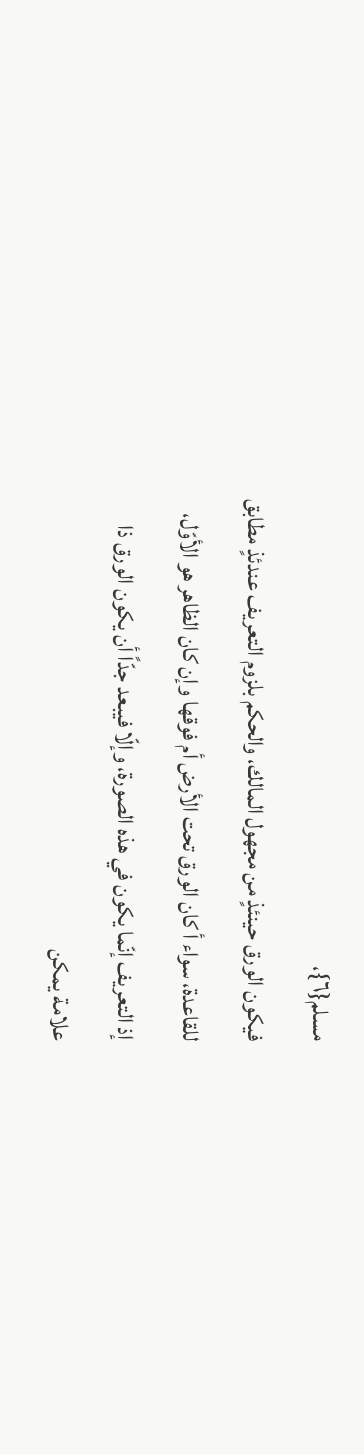مسلم{٦}،
فيكون الورق حينئذٍ من مجهول المالك، والحكم بلزوم التعريف عندئذٍ مطابق
للقاعدة، سواء أ كان الورق تحت الأرض أم فوقها وإن كان الظاهر هو الأوّل،
إذ التعريف إنّما يكون في هذه الصورة، وإلّا فيبعد جدّاً أن يكون الورق ذا
علامة يمكن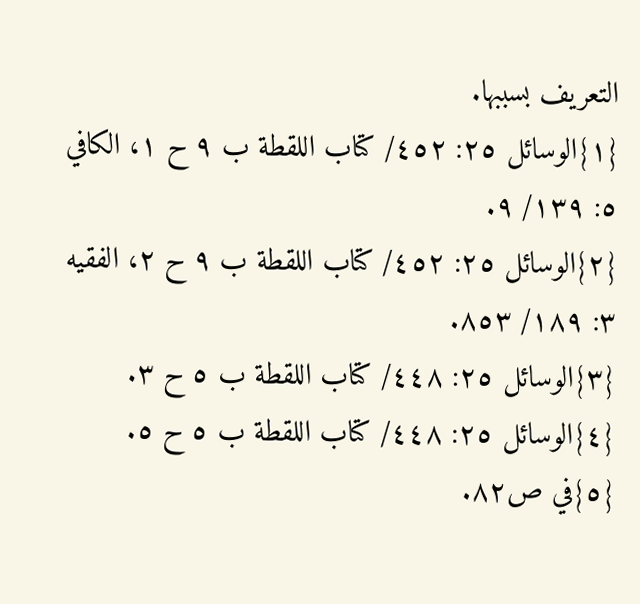التعريف بسببها.
{١}الوسائل ٢٥: ٤٥٢/ كتاب اللقطة ب ٩ ح ١، الكافي ٥: ١٣٩/ ٩.
{٢}الوسائل ٢٥: ٤٥٢/ كتاب اللقطة ب ٩ ح ٢، الفقيه ٣: ١٨٩/ ٨٥٣.
{٣}الوسائل ٢٥: ٤٤٨/ كتاب اللقطة ب ٥ ح ٣.
{٤}الوسائل ٢٥: ٤٤٨/ كتاب اللقطة ب ٥ ح ٥.
{٥}في ص٨٢.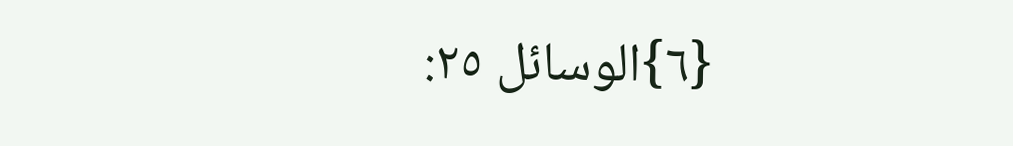{٦}الوسائل ٢٥: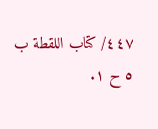٤٤٧/ كتاب اللقطة ب ٥ ح ١.